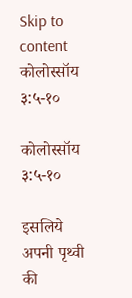Skip to content
कोलोस्सॉय ३:५-१०

कोलोस्सॉय ३:५-१०

इसलिये अपनी पृथ्वी की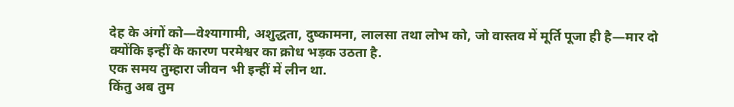देह के अंगों को—वेश्यागामी, अशुद्धता, दुष्कामना, लालसा तथा लोभ को, जो वास्तव में मूर्ति पूजा ही है—मार दो
क्योंकि इन्हीं के कारण परमेश्वर का क्रोध भड़क उठता है.
एक समय तुम्हारा जीवन भी इन्हीं में लीन था.
किंतु अब तुम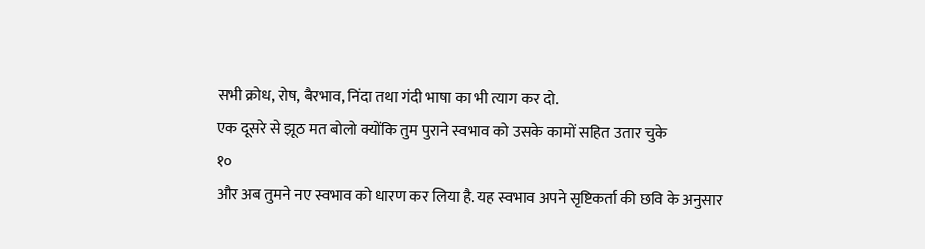सभी क्रोध, रोष, बैरभाव, निंदा तथा गंदी भाषा का भी त्याग कर दो.
एक दूसरे से झूठ मत बोलो क्योंकि तुम पुराने स्वभाव को उसके कामों सहित उतार चुके
१०
और अब तुमने नए स्वभाव को धारण कर लिया है. यह स्वभाव अपने सृष्टिकर्ता की छवि के अनुसार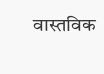वास्तविक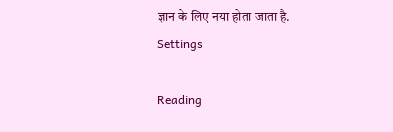ज्ञान के लिए नया होता जाता है.
Settings

Reading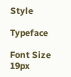Style

Typeface

Font Size 19px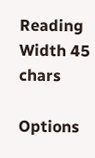Reading Width 45 chars

Options